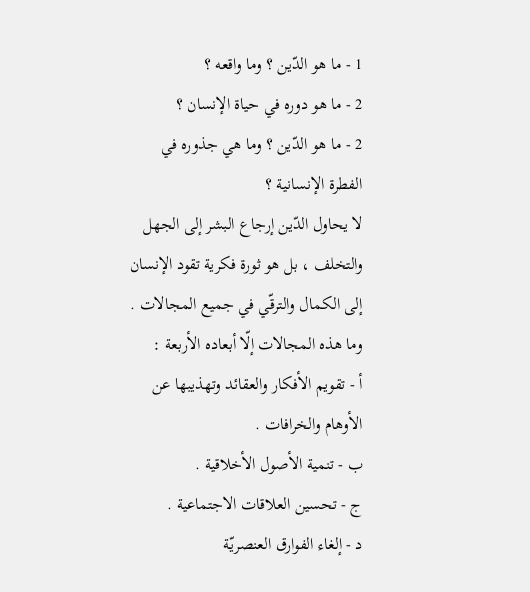1 - ما هو الدّين ؟ وما واقعه ؟
2 - ما هو دوره في حياة الإنسان ؟
2 - ما هو الدّين ؟ وما هي جذوره في الفطرة الإنسانية ؟
لا يحاول الدّين إرجاع البشر إلى الجهل والتخلف ، بل هو ثورة فكرية تقود الإنسان إلى الكمال والترقّي في جميع المجالات . وما هذه المجالات إلّا أبعاده الأربعة :
أ - تقويم الأفكار والعقائد وتهذيبها عن الأوهام والخرافات .
ب - تنمية الأصول الأخلاقية .
ج - تحسين العلاقات الاجتماعية .
د - إلغاء الفوارق العنصريّة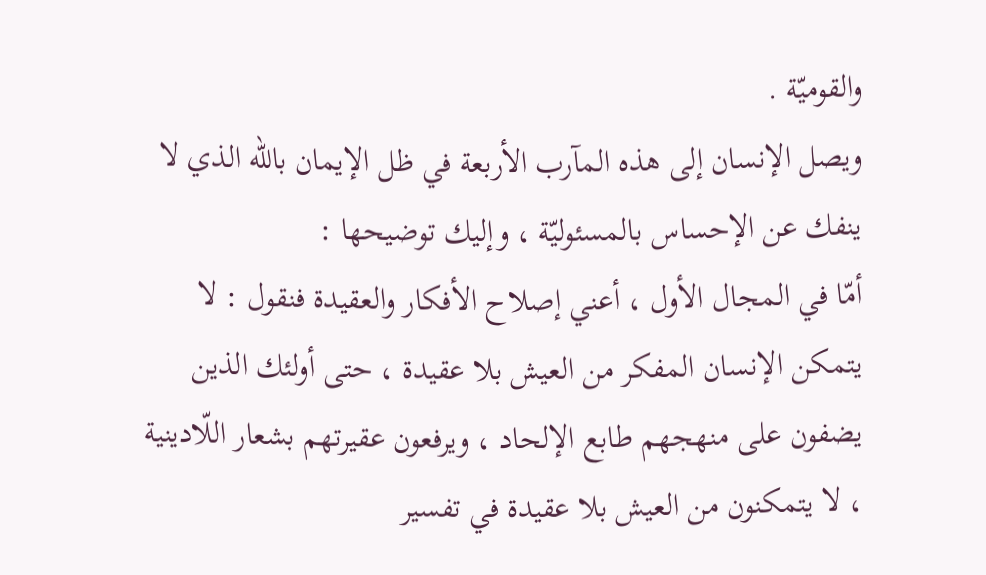والقوميّة .
ويصل الإنسان إلى هذه المآرب الأربعة في ظل الإيمان باللّه الذي لا ينفك عن الإحساس بالمسئوليّة ، وإليك توضيحها :
أمّا في المجال الأول ، أعني إصلاح الأفكار والعقيدة فنقول : لا يتمكن الإنسان المفكر من العيش بلا عقيدة ، حتى أولئك الذين يضفون على منهجهم طابع الإلحاد ، ويرفعون عقيرتهم بشعار اللّادينية ، لا يتمكنون من العيش بلا عقيدة في تفسير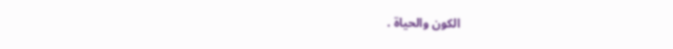الكون والحياة .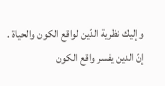وإليك نظرية الدّين لواقع الكون والحياة .
إنّ الدين يفسر واقع الكون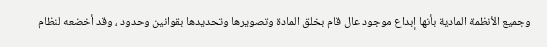وجميع الأنظمة المادية بأنها إبداع موجود عال قام بخلق المادة وتصويرها وتحديدها بقوانين وحدود ، وقد أخضعه لنظام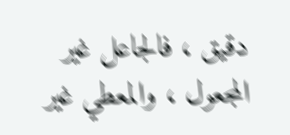دقيق ، فالجاعل غير المجعول ، والمعطي غير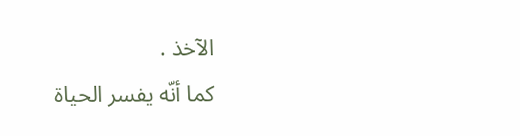الآخذ .
كما أنّه يفسر الحياة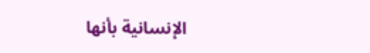الإنسانية بأنها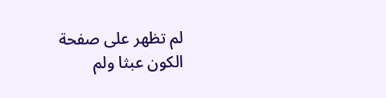لم تظهر على صفحة الكون عبثا ولم